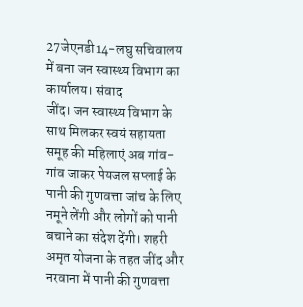27जेएनडी14-लघु सचिवालय में बना जन स्वास्थ्य विभाग का कार्यालय। संवाद
जींद। जन स्वास्थ्य विभाग के साथ मिलकर स्वयं सहायता समूह की महिलाएं अब गांव-गांव जाकर पेयजल सप्लाई के पानी की गुणवत्ता जांच के लिए नमूने लेंगी और लोगों को पानी बचाने का संदेश देंगी। शहरी अमृत योजना के तहत जींद और नरवाना में पानी की गुणवत्ता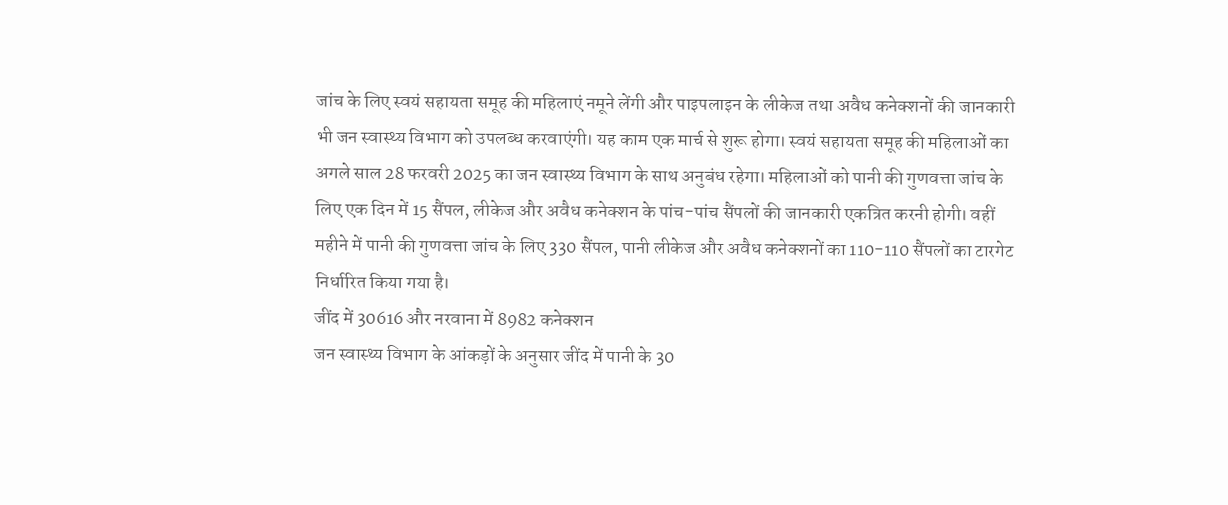जांच के लिए स्वयं सहायता समूह की महिलाएं नमूने लेंगी और पाइपलाइन के लीकेज तथा अवैध कनेक्शनों की जानकारी भी जन स्वास्थ्य विभाग को उपलब्ध करवाएंगी। यह काम एक मार्च से शुरू होगा। स्वयं सहायता समूह की महिलाओं का अगले साल 28 फरवरी 2025 का जन स्वास्थ्य विभाग के साथ अनुबंध रहेगा। महिलाओं को पानी की गुणवत्ता जांच के लिए एक दिन में 15 सैंपल, लीकेज और अवैध कनेक्शन के पांच-पांच सैंपलों की जानकारी एकत्रित करनी होगी। वहीं महीने में पानी की गुणवत्ता जांच के लिए 330 सैंपल, पानी लीकेज और अवैध कनेक्शनों का 110-110 सैंपलों का टारगेट निर्धारित किया गया है।
जींद में 30616 और नरवाना में 8982 कनेक्शन
जन स्वास्थ्य विभाग के आंकड़ों के अनुसार जींद में पानी के 30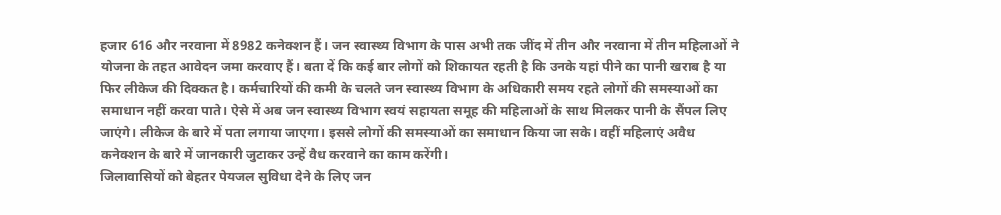हजार 616 और नरवाना में 8982 कनेक्शन हैं। जन स्वास्थ्य विभाग के पास अभी तक जींद में तीन और नरवाना में तीन महिलाओं ने योजना के तहत आवेदन जमा करवाए हैं। बता दें कि कई बार लोगों को शिकायत रहती है कि उनके यहां पीने का पानी खराब है या फिर लीकेज की दिक्कत है। कर्मचारियों की कमी के चलते जन स्वास्थ्य विभाग के अधिकारी समय रहते लोगों की समस्याओं का समाधान नहीं करवा पाते। ऐसे में अब जन स्वास्थ्य विभाग स्वयं सहायता समूह की महिलाओं के साथ मिलकर पानी के सैंपल लिए जाएंगे। लीकेज के बारे में पता लगाया जाएगा। इससे लोगों की समस्याओं का समाधान किया जा सके। वहीं महिलाएं अवैध कनेक्शन के बारे में जानकारी जुटाकर उन्हें वैध करवाने का काम करेंगी।
जिलावासियों को बेहतर पेयजल सुविधा देने के लिए जन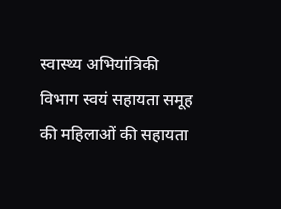स्वास्थ्य अभियांत्रिकी विभाग स्वयं सहायता समूह की महिलाओं की सहायता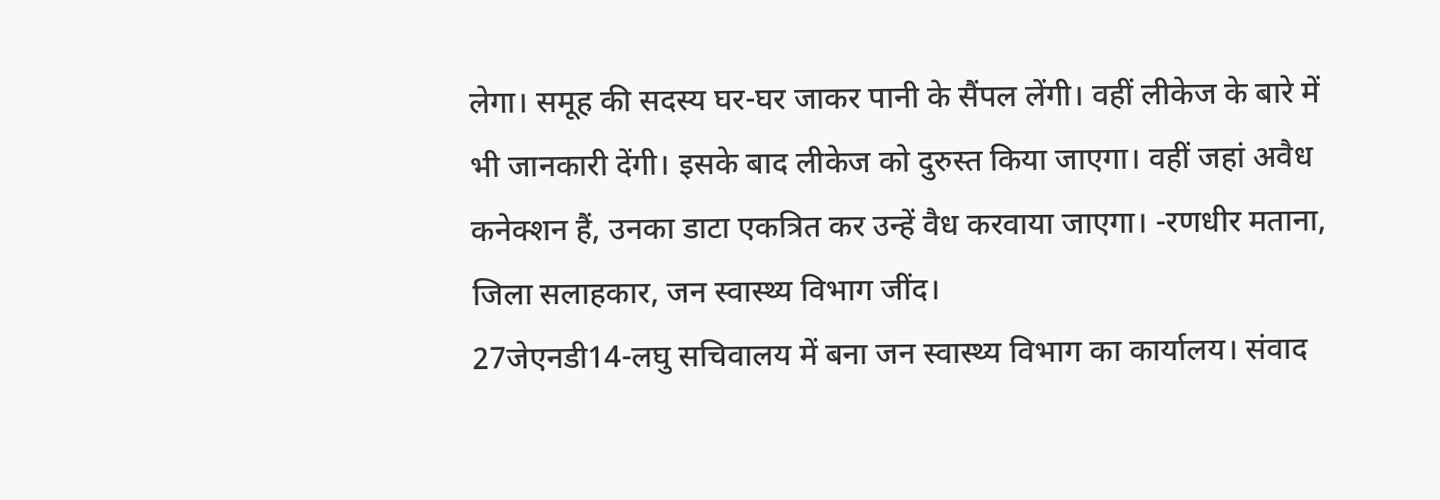लेगा। समूह की सदस्य घर-घर जाकर पानी के सैंपल लेंगी। वहीं लीकेज के बारे में भी जानकारी देंगी। इसके बाद लीकेज को दुरुस्त किया जाएगा। वहीं जहां अवैध कनेक्शन हैं, उनका डाटा एकत्रित कर उन्हें वैध करवाया जाएगा। -रणधीर मताना, जिला सलाहकार, जन स्वास्थ्य विभाग जींद।
27जेएनडी14-लघु सचिवालय में बना जन स्वास्थ्य विभाग का कार्यालय। संवाद